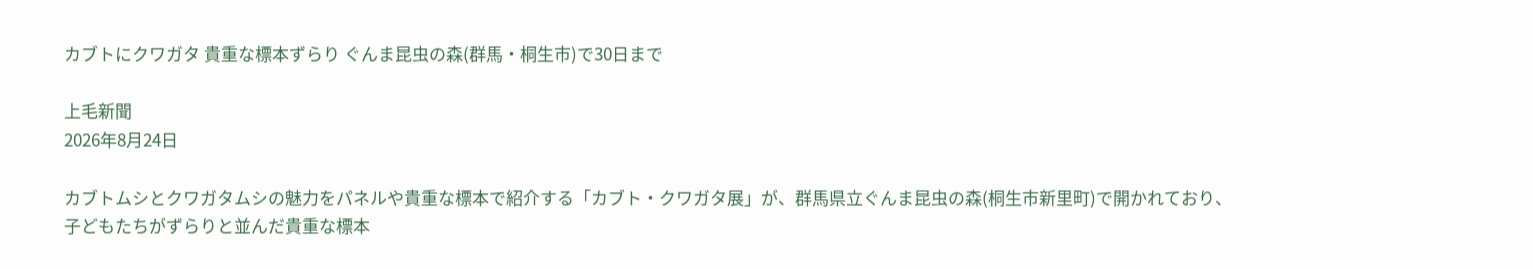カブトにクワガタ 貴重な標本ずらり ぐんま昆虫の森(群馬・桐生市)で30日まで

上毛新聞
2026年8月24日

カブトムシとクワガタムシの魅力をパネルや貴重な標本で紹介する「カブト・クワガタ展」が、群馬県立ぐんま昆虫の森(桐生市新里町)で開かれており、子どもたちがずらりと並んだ貴重な標本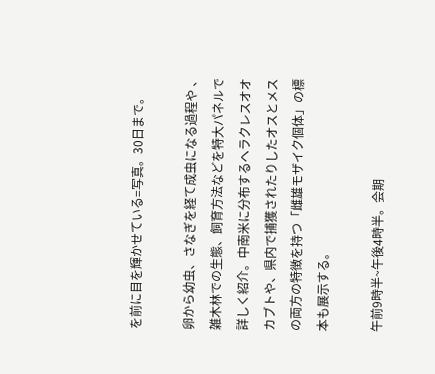を前に目を輝かせている=写真。30日まで。

卵から幼虫、さなぎを経て成虫になる過程や 、雑木林での生態、飼育方法などを特大パネルで詳しく紹介。中南米に分布するヘラクレスオオカブトや、県内で捕獲されたりしたオスとメスの両方の特徴を持つ「雌雄モザイク個体」の標本も展示する。

午前9時半~午後4時半。会期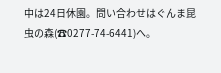中は24日休園。問い合わせはぐんま昆虫の森(☎0277-74-6441)へ。